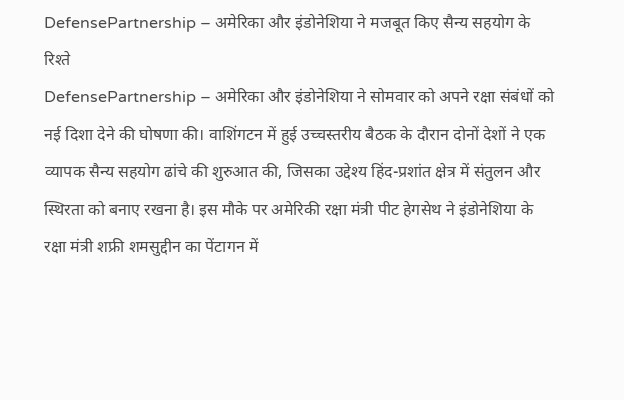DefensePartnership – अमेरिका और इंडोनेशिया ने मजबूत किए सैन्य सहयोग के रिश्ते
DefensePartnership – अमेरिका और इंडोनेशिया ने सोमवार को अपने रक्षा संबंधों को नई दिशा देने की घोषणा की। वाशिंगटन में हुई उच्चस्तरीय बैठक के दौरान दोनों देशों ने एक व्यापक सैन्य सहयोग ढांचे की शुरुआत की, जिसका उद्देश्य हिंद-प्रशांत क्षेत्र में संतुलन और स्थिरता को बनाए रखना है। इस मौके पर अमेरिकी रक्षा मंत्री पीट हेगसेथ ने इंडोनेशिया के रक्षा मंत्री शफ्री शमसुद्दीन का पेंटागन में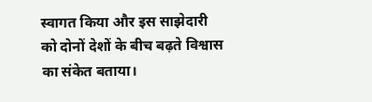स्वागत किया और इस साझेदारी को दोनों देशों के बीच बढ़ते विश्वास का संकेत बताया।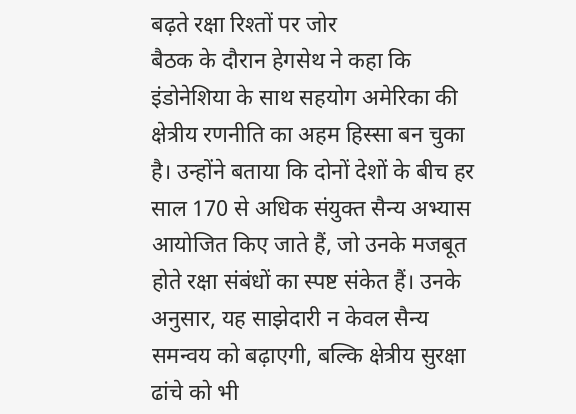बढ़ते रक्षा रिश्तों पर जोर
बैठक के दौरान हेगसेथ ने कहा कि इंडोनेशिया के साथ सहयोग अमेरिका की क्षेत्रीय रणनीति का अहम हिस्सा बन चुका है। उन्होंने बताया कि दोनों देशों के बीच हर साल 170 से अधिक संयुक्त सैन्य अभ्यास आयोजित किए जाते हैं, जो उनके मजबूत होते रक्षा संबंधों का स्पष्ट संकेत हैं। उनके अनुसार, यह साझेदारी न केवल सैन्य समन्वय को बढ़ाएगी, बल्कि क्षेत्रीय सुरक्षा ढांचे को भी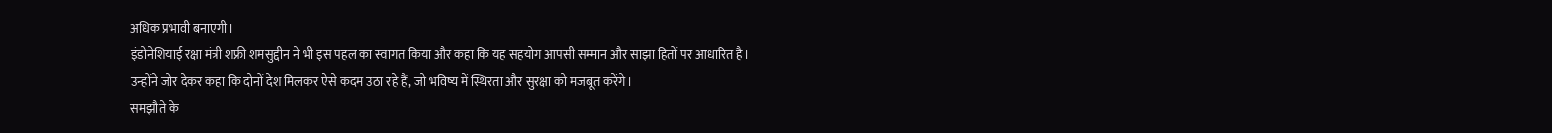अधिक प्रभावी बनाएगी।
इंडोनेशियाई रक्षा मंत्री शफ्री शमसुद्दीन ने भी इस पहल का स्वागत किया और कहा कि यह सहयोग आपसी सम्मान और साझा हितों पर आधारित है। उन्होंने जोर देकर कहा कि दोनों देश मिलकर ऐसे कदम उठा रहे हैं, जो भविष्य में स्थिरता और सुरक्षा को मजबूत करेंगे।
समझौते के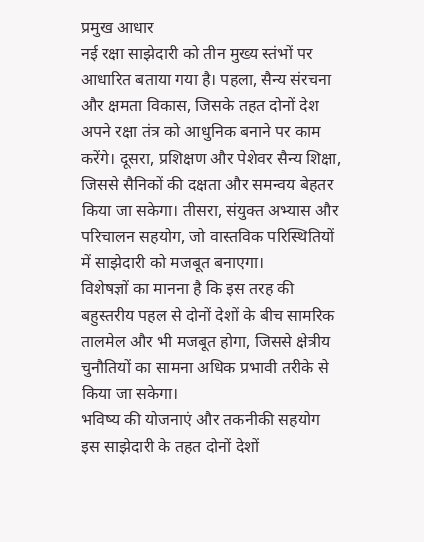प्रमुख आधार
नई रक्षा साझेदारी को तीन मुख्य स्तंभों पर आधारित बताया गया है। पहला, सैन्य संरचना और क्षमता विकास, जिसके तहत दोनों देश अपने रक्षा तंत्र को आधुनिक बनाने पर काम करेंगे। दूसरा, प्रशिक्षण और पेशेवर सैन्य शिक्षा, जिससे सैनिकों की दक्षता और समन्वय बेहतर किया जा सकेगा। तीसरा, संयुक्त अभ्यास और परिचालन सहयोग, जो वास्तविक परिस्थितियों में साझेदारी को मजबूत बनाएगा।
विशेषज्ञों का मानना है कि इस तरह की बहुस्तरीय पहल से दोनों देशों के बीच सामरिक तालमेल और भी मजबूत होगा, जिससे क्षेत्रीय चुनौतियों का सामना अधिक प्रभावी तरीके से किया जा सकेगा।
भविष्य की योजनाएं और तकनीकी सहयोग
इस साझेदारी के तहत दोनों देशों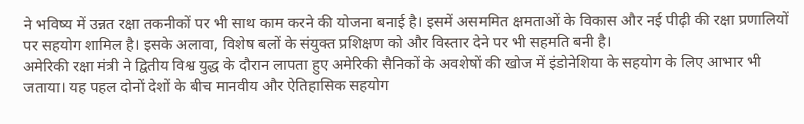ने भविष्य में उन्नत रक्षा तकनीकों पर भी साथ काम करने की योजना बनाई है। इसमें असममित क्षमताओं के विकास और नई पीढ़ी की रक्षा प्रणालियों पर सहयोग शामिल है। इसके अलावा, विशेष बलों के संयुक्त प्रशिक्षण को और विस्तार देने पर भी सहमति बनी है।
अमेरिकी रक्षा मंत्री ने द्वितीय विश्व युद्ध के दौरान लापता हुए अमेरिकी सैनिकों के अवशेषों की खोज में इंडोनेशिया के सहयोग के लिए आभार भी जताया। यह पहल दोनों देशों के बीच मानवीय और ऐतिहासिक सहयोग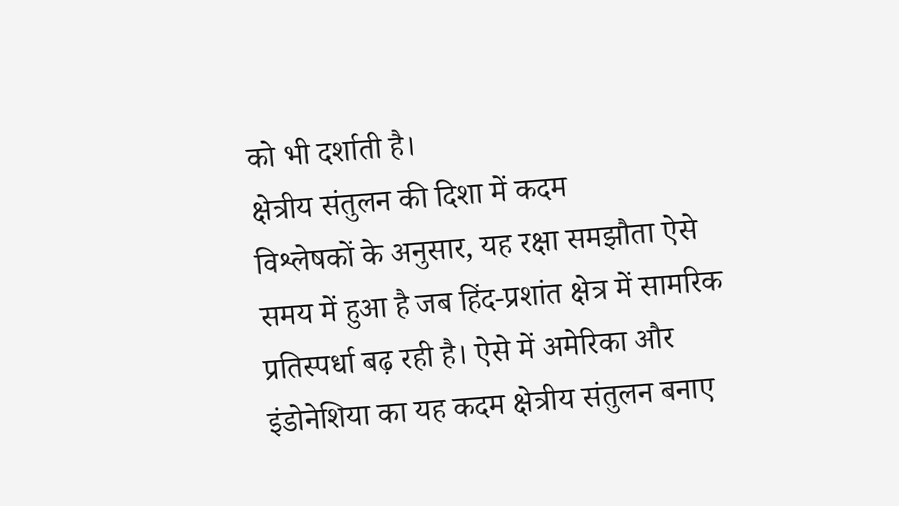को भी दर्शाती है।
क्षेत्रीय संतुलन की दिशा में कदम
विश्लेषकों के अनुसार, यह रक्षा समझौता ऐसे समय में हुआ है जब हिंद-प्रशांत क्षेत्र में सामरिक प्रतिस्पर्धा बढ़ रही है। ऐसे में अमेरिका और इंडोनेशिया का यह कदम क्षेत्रीय संतुलन बनाए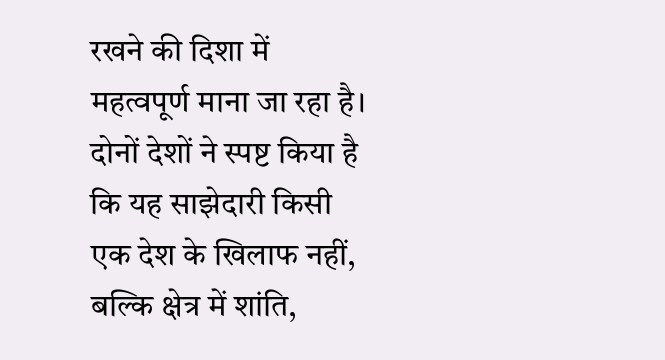रखने की दिशा में महत्वपूर्ण माना जा रहा है।
दोनों देशों ने स्पष्ट किया है कि यह साझेदारी किसी एक देश के खिलाफ नहीं, बल्कि क्षेत्र में शांति,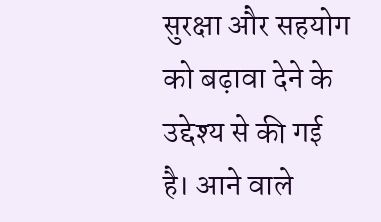सुरक्षा और सहयोग को बढ़ावा देने के उद्देश्य से की गई है। आने वाले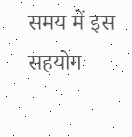समय में इस सहयोग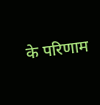के परिणाम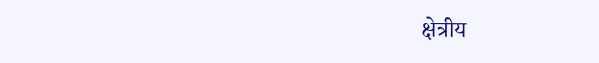क्षेत्रीय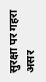सुरक्षा पर गहरा असर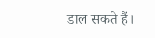डाल सकते हैं।